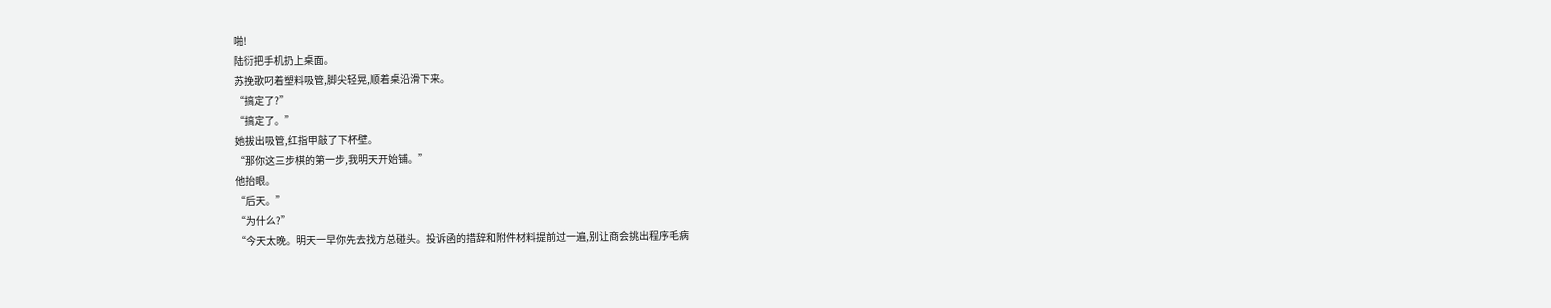啪!
陆衍把手机扔上桌面。
苏挽歌叼着塑料吸管,脚尖轻晃,顺着桌沿滑下来。
“搞定了?”
“搞定了。”
她拔出吸管,红指甲敲了下杯壁。
“那你这三步棋的第一步,我明天开始铺。”
他抬眼。
“后天。”
“为什么?”
“今天太晚。明天一早你先去找方总碰头。投诉函的措辞和附件材料提前过一遍,别让商会挑出程序毛病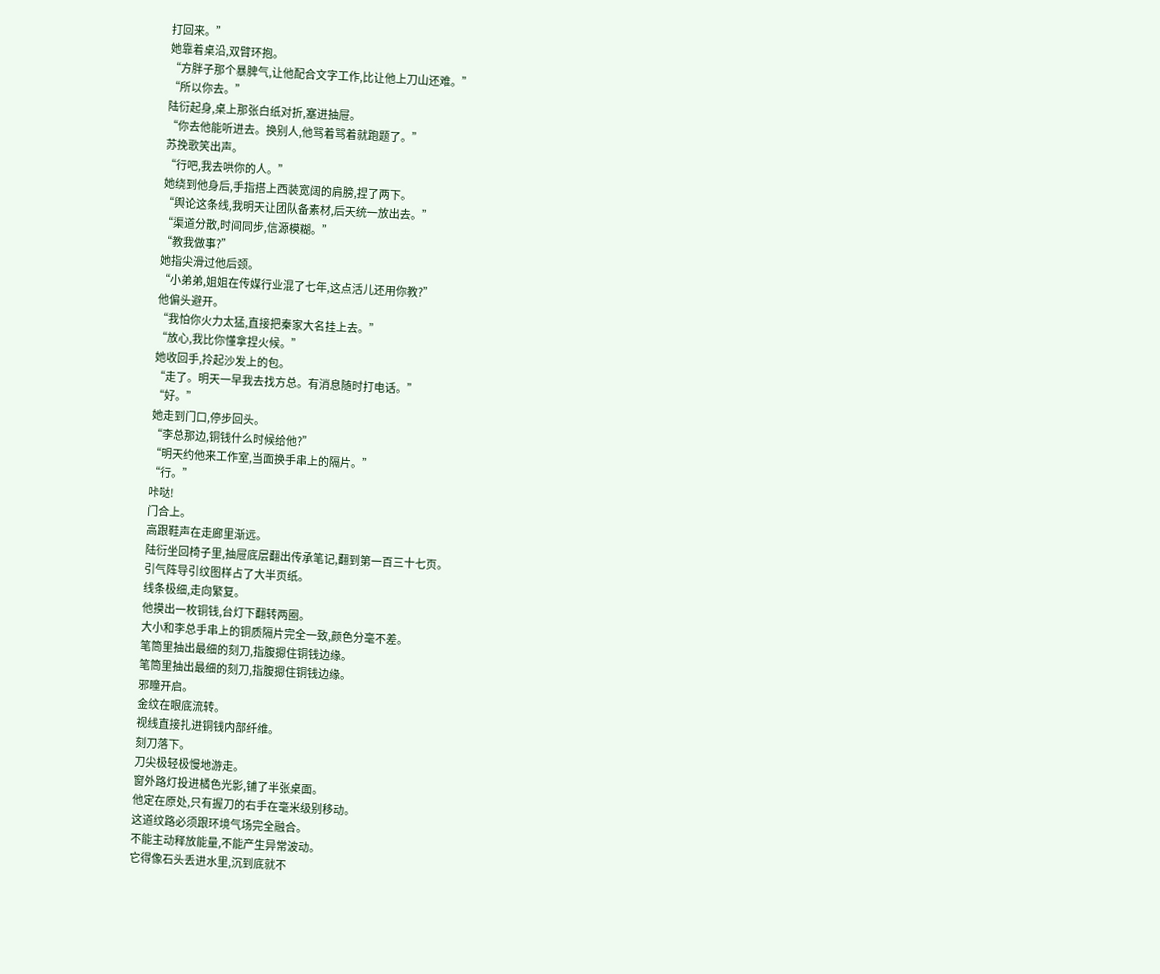打回来。”
她靠着桌沿,双臂环抱。
“方胖子那个暴脾气,让他配合文字工作,比让他上刀山还难。”
“所以你去。”
陆衍起身,桌上那张白纸对折,塞进抽屉。
“你去他能听进去。换别人,他骂着骂着就跑题了。”
苏挽歌笑出声。
“行吧,我去哄你的人。”
她绕到他身后,手指搭上西装宽阔的肩膀,捏了两下。
“舆论这条线,我明天让团队备素材,后天统一放出去。”
“渠道分散,时间同步,信源模糊。”
“教我做事?”
她指尖滑过他后颈。
“小弟弟,姐姐在传媒行业混了七年,这点活儿还用你教?”
他偏头避开。
“我怕你火力太猛,直接把秦家大名挂上去。”
“放心,我比你懂拿捏火候。”
她收回手,拎起沙发上的包。
“走了。明天一早我去找方总。有消息随时打电话。”
“好。”
她走到门口,停步回头。
“李总那边,铜钱什么时候给他?”
“明天约他来工作室,当面换手串上的隔片。”
“行。”
咔哒!
门合上。
高跟鞋声在走廊里渐远。
陆衍坐回椅子里,抽屉底层翻出传承笔记,翻到第一百三十七页。
引气阵导引纹图样占了大半页纸。
线条极细,走向繁复。
他摸出一枚铜钱,台灯下翻转两圈。
大小和李总手串上的铜质隔片完全一致,颜色分毫不差。
笔筒里抽出最细的刻刀,指腹摁住铜钱边缘。
笔筒里抽出最细的刻刀,指腹摁住铜钱边缘。
邪瞳开启。
金纹在眼底流转。
视线直接扎进铜钱内部纤维。
刻刀落下。
刀尖极轻极慢地游走。
窗外路灯投进橘色光影,铺了半张桌面。
他定在原处,只有握刀的右手在毫米级别移动。
这道纹路必须跟环境气场完全融合。
不能主动释放能量,不能产生异常波动。
它得像石头丢进水里,沉到底就不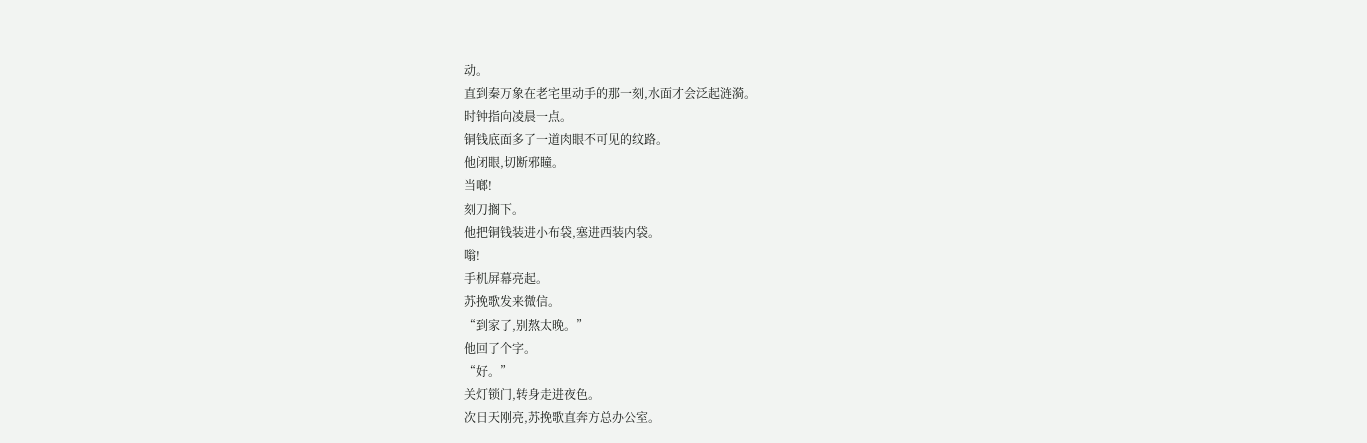动。
直到秦万象在老宅里动手的那一刻,水面才会泛起涟漪。
时钟指向凌晨一点。
铜钱底面多了一道肉眼不可见的纹路。
他闭眼,切断邪瞳。
当啷!
刻刀搁下。
他把铜钱装进小布袋,塞进西装内袋。
嗡!
手机屏幕亮起。
苏挽歌发来微信。
“到家了,别熬太晚。”
他回了个字。
“好。”
关灯锁门,转身走进夜色。
次日天刚亮,苏挽歌直奔方总办公室。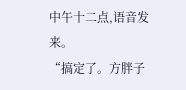中午十二点,语音发来。
“搞定了。方胖子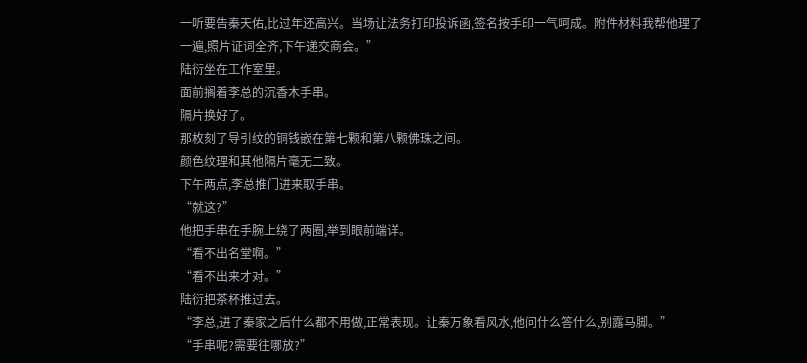一听要告秦天佑,比过年还高兴。当场让法务打印投诉函,签名按手印一气呵成。附件材料我帮他理了一遍,照片证词全齐,下午递交商会。”
陆衍坐在工作室里。
面前搁着李总的沉香木手串。
隔片换好了。
那枚刻了导引纹的铜钱嵌在第七颗和第八颗佛珠之间。
颜色纹理和其他隔片毫无二致。
下午两点,李总推门进来取手串。
“就这?”
他把手串在手腕上绕了两圈,举到眼前端详。
“看不出名堂啊。”
“看不出来才对。”
陆衍把茶杯推过去。
“李总,进了秦家之后什么都不用做,正常表现。让秦万象看风水,他问什么答什么,别露马脚。”
“手串呢?需要往哪放?”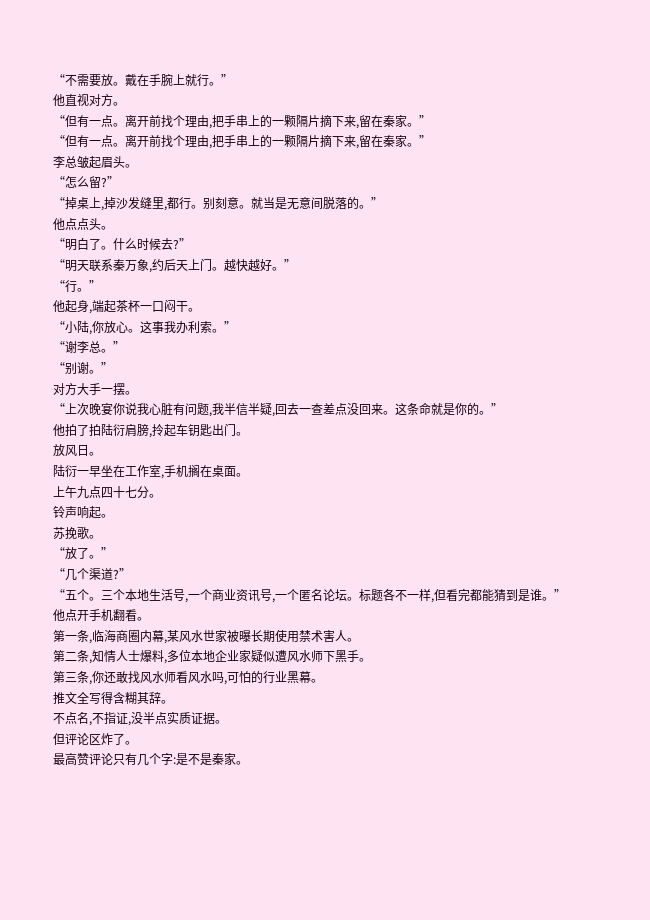“不需要放。戴在手腕上就行。”
他直视对方。
“但有一点。离开前找个理由,把手串上的一颗隔片摘下来,留在秦家。”
“但有一点。离开前找个理由,把手串上的一颗隔片摘下来,留在秦家。”
李总皱起眉头。
“怎么留?”
“掉桌上,掉沙发缝里,都行。别刻意。就当是无意间脱落的。”
他点点头。
“明白了。什么时候去?”
“明天联系秦万象,约后天上门。越快越好。”
“行。”
他起身,端起茶杯一口闷干。
“小陆,你放心。这事我办利索。”
“谢李总。”
“别谢。”
对方大手一摆。
“上次晚宴你说我心脏有问题,我半信半疑,回去一查差点没回来。这条命就是你的。”
他拍了拍陆衍肩膀,拎起车钥匙出门。
放风日。
陆衍一早坐在工作室,手机搁在桌面。
上午九点四十七分。
铃声响起。
苏挽歌。
“放了。”
“几个渠道?”
“五个。三个本地生活号,一个商业资讯号,一个匿名论坛。标题各不一样,但看完都能猜到是谁。”
他点开手机翻看。
第一条,临海商圈内幕,某风水世家被曝长期使用禁术害人。
第二条,知情人士爆料,多位本地企业家疑似遭风水师下黑手。
第三条,你还敢找风水师看风水吗,可怕的行业黑幕。
推文全写得含糊其辞。
不点名,不指证,没半点实质证据。
但评论区炸了。
最高赞评论只有几个字:是不是秦家。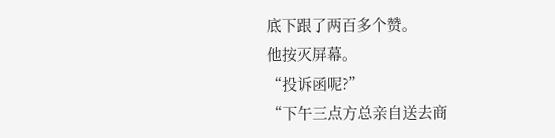底下跟了两百多个赞。
他按灭屏幕。
“投诉函呢?”
“下午三点方总亲自送去商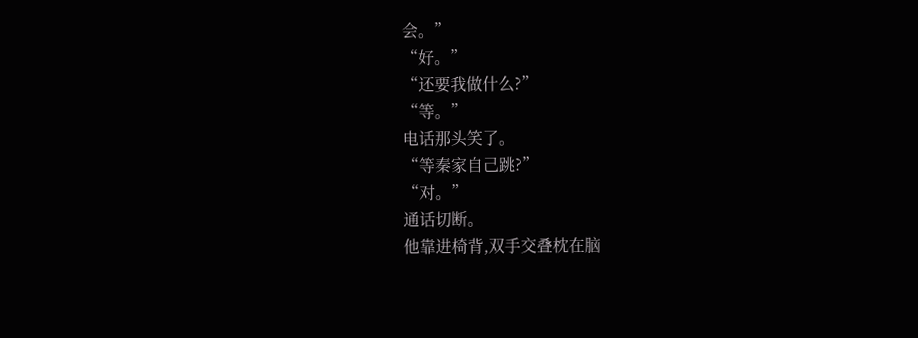会。”
“好。”
“还要我做什么?”
“等。”
电话那头笑了。
“等秦家自己跳?”
“对。”
通话切断。
他靠进椅背,双手交叠枕在脑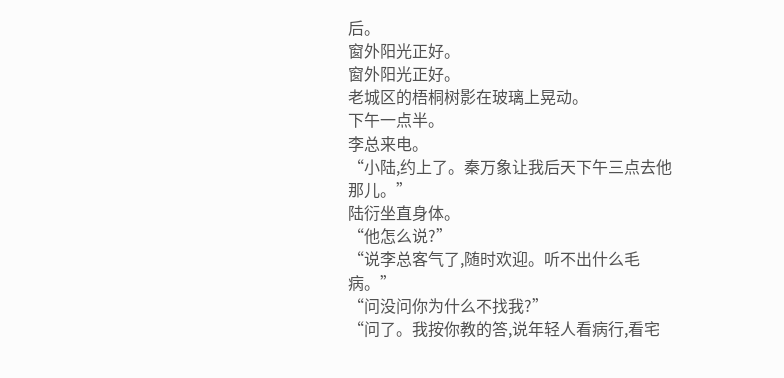后。
窗外阳光正好。
窗外阳光正好。
老城区的梧桐树影在玻璃上晃动。
下午一点半。
李总来电。
“小陆,约上了。秦万象让我后天下午三点去他那儿。”
陆衍坐直身体。
“他怎么说?”
“说李总客气了,随时欢迎。听不出什么毛病。”
“问没问你为什么不找我?”
“问了。我按你教的答,说年轻人看病行,看宅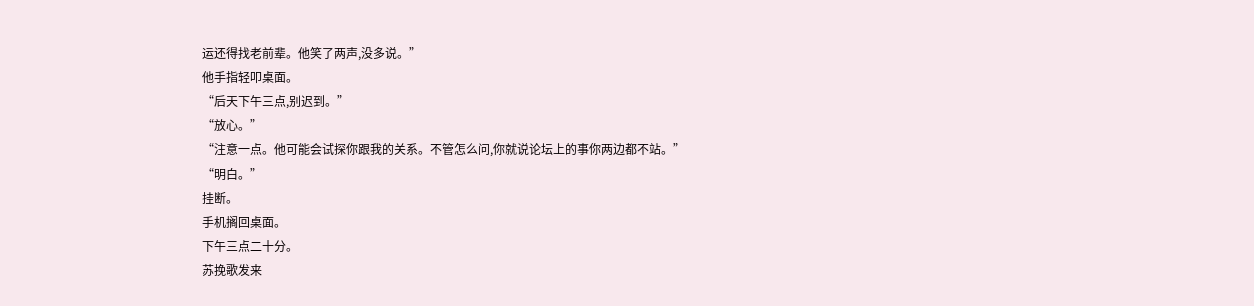运还得找老前辈。他笑了两声,没多说。”
他手指轻叩桌面。
“后天下午三点,别迟到。”
“放心。”
“注意一点。他可能会试探你跟我的关系。不管怎么问,你就说论坛上的事你两边都不站。”
“明白。”
挂断。
手机搁回桌面。
下午三点二十分。
苏挽歌发来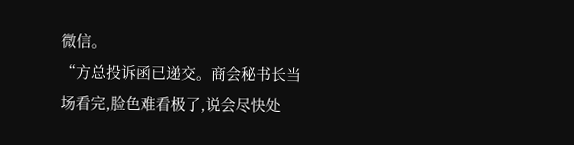微信。
“方总投诉函已递交。商会秘书长当场看完,脸色难看极了,说会尽快处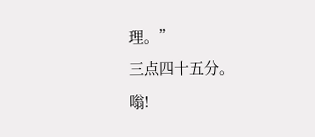理。”
三点四十五分。
嗡!